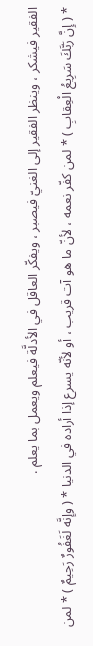الفقير فيشكر ، وينظر الفقير إلى الغنيّ فيصبر ، ويفكّر العاقل في الأدلَّة فيعلم ويعمل بما يعلم .
* ( إِنَّ رَبَّكَ سَرِيعُ الْعِقابِ ) * لمن كفّر نعمه ، لأنّ ما هو آت قريب ، أو لأنّه يسرع إذا أراده في الدنيا * ( وإِنَّه لَغَفُورٌ رَحِيمٌ ) * لمن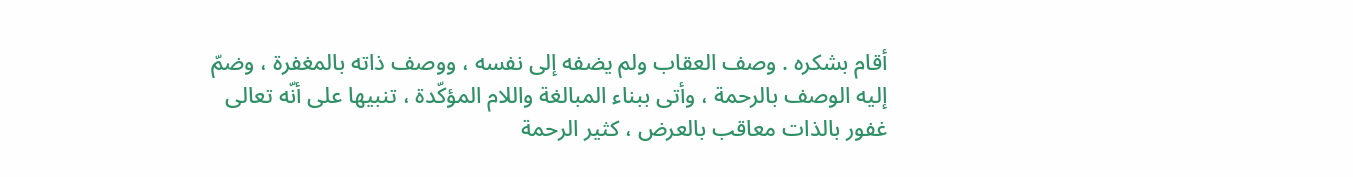أقام بشكره . وصف العقاب ولم يضفه إلى نفسه ، ووصف ذاته بالمغفرة ، وضمّ إليه الوصف بالرحمة ، وأتى ببناء المبالغة واللام المؤكّدة ، تنبيها على أنّه تعالى غفور بالذات معاقب بالعرض ، كثير الرحمة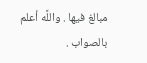مبالغ فيها . واللَّه أعلم بالصواب .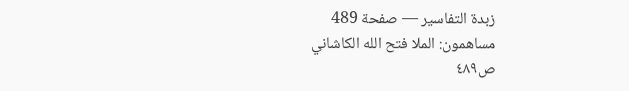زبدة التفاسير — صفحة 489
مساهمون: الملا فتح الله الكاشاني
ص٤٨٩